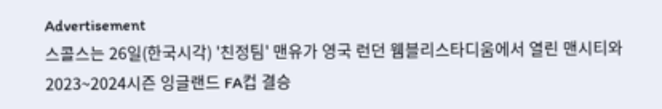Advertisement
스콜스는 26일(한국시각) '친정팀' 맨유가 영국 런던 웸블리스타디움에서 열린 맨시티와 2023~2024시즌 잉글랜드 FA컵 결승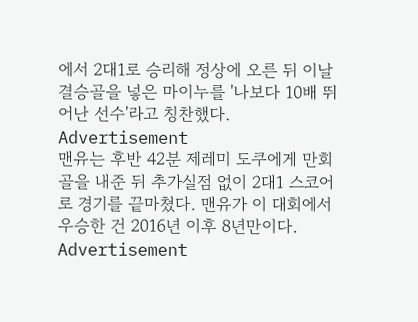에서 2대1로 승리해 정상에 오른 뒤 이날 결승골을 넣은 마이누를 '나보다 10배 뛰어난 선수'라고 칭찬했다.
Advertisement
맨유는 후반 42분 제레미 도쿠에게 만회골을 내준 뒤 추가실점 없이 2대1 스코어로 경기를 끝마쳤다. 맨유가 이 대회에서 우승한 건 2016년 이후 8년만이다.
Advertisement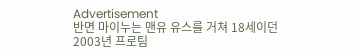Advertisement
반면 마이누는 맨유 유스를 거쳐 18세이던 2003년 프로팀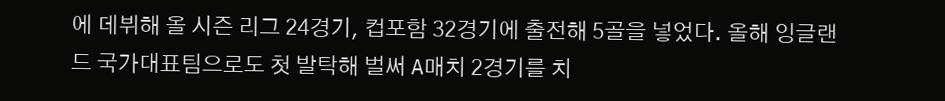에 데뷔해 올 시즌 리그 24경기, 컵포함 32경기에 출전해 5골을 넣었다. 올해 잉글랜드 국가대표팀으로도 첫 발탁해 벌써 A매치 2경기를 치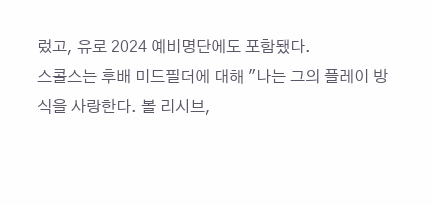렀고, 유로 2024 예비명단에도 포함됐다.
스콜스는 후배 미드필더에 대해 "나는 그의 플레이 방식을 사랑한다. 볼 리시브,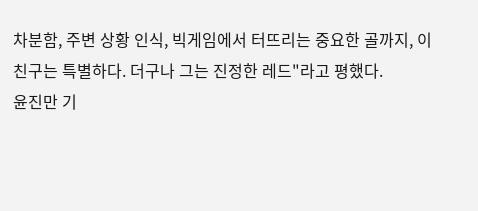차분함, 주변 상황 인식, 빅게임에서 터뜨리는 중요한 골까지, 이 친구는 특별하다. 더구나 그는 진정한 레드"라고 평했다.
윤진만 기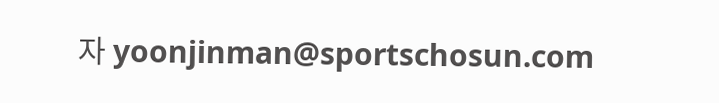자 yoonjinman@sportschosun.com